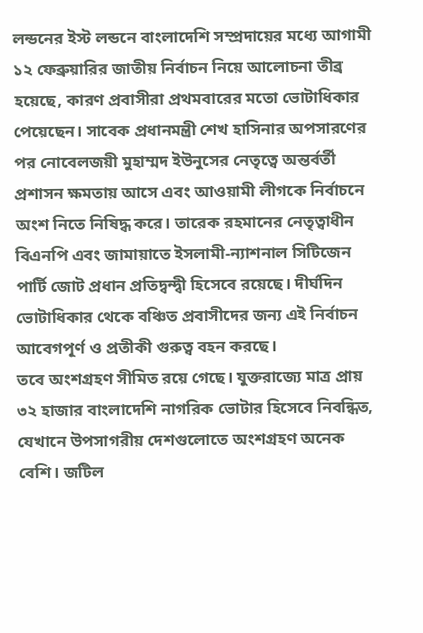লন্ডনের ইস্ট লন্ডনে বাংলাদেশি সম্প্রদায়ের মধ্যে আগামী ১২ ফেব্রুয়ারির জাতীয় নির্বাচন নিয়ে আলোচনা তীব্র হয়েছে, কারণ প্রবাসীরা প্রথমবারের মতো ভোটাধিকার পেয়েছেন। সাবেক প্রধানমন্ত্রী শেখ হাসিনার অপসারণের পর নোবেলজয়ী মুহাম্মদ ইউনুসের নেতৃত্বে অন্তর্বর্তী প্রশাসন ক্ষমতায় আসে এবং আওয়ামী লীগকে নির্বাচনে অংশ নিতে নিষিদ্ধ করে। তারেক রহমানের নেতৃত্বাধীন বিএনপি এবং জামায়াতে ইসলামী-ন্যাশনাল সিটিজেন পার্টি জোট প্রধান প্রতিদ্বন্দ্বী হিসেবে রয়েছে। দীর্ঘদিন ভোটাধিকার থেকে বঞ্চিত প্রবাসীদের জন্য এই নির্বাচন আবেগপূর্ণ ও প্রতীকী গুরুত্ব বহন করছে।
তবে অংশগ্রহণ সীমিত রয়ে গেছে। যুক্তরাজ্যে মাত্র প্রায় ৩২ হাজার বাংলাদেশি নাগরিক ভোটার হিসেবে নিবন্ধিত, যেখানে উপসাগরীয় দেশগুলোতে অংশগ্রহণ অনেক বেশি। জটিল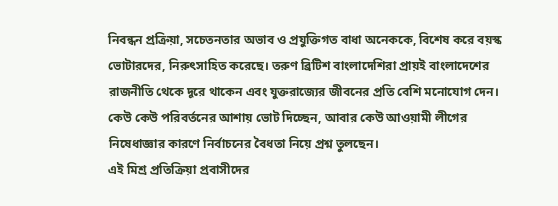নিবন্ধন প্রক্রিয়া, সচেতনতার অভাব ও প্রযুক্তিগত বাধা অনেককে, বিশেষ করে বয়স্ক ভোটারদের, নিরুৎসাহিত করেছে। তরুণ ব্রিটিশ বাংলাদেশিরা প্রায়ই বাংলাদেশের রাজনীতি থেকে দূরে থাকেন এবং যুক্তরাজ্যের জীবনের প্রতি বেশি মনোযোগ দেন। কেউ কেউ পরিবর্তনের আশায় ভোট দিচ্ছেন, আবার কেউ আওয়ামী লীগের নিষেধাজ্ঞার কারণে নির্বাচনের বৈধতা নিয়ে প্রশ্ন তুলছেন।
এই মিশ্র প্রতিক্রিয়া প্রবাসীদের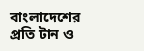বাংলাদেশের প্রতি টান ও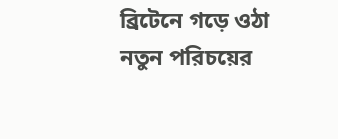ব্রিটেনে গড়ে ওঠা নতুন পরিচয়ের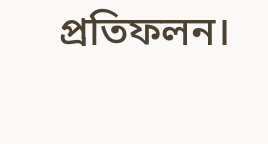প্রতিফলন।